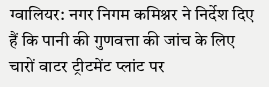ग्वालियर: नगर निगम कमिश्नर ने निर्देश दिए हैं कि पानी की गुणवत्ता की जांच के लिए चारों वाटर ट्रीटमेंट प्लांट पर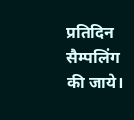प्रतिदिन सैम्पलिंग की जाये।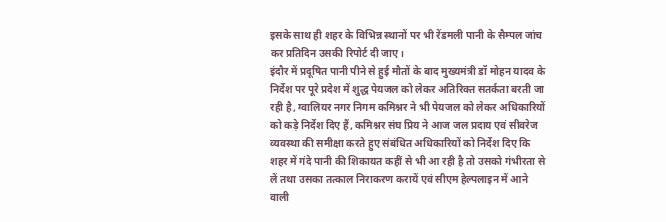इसके साथ ही शहर के विभिन्न स्थानों पर भी रेंडमली पानी के सैम्पल जांच कर प्रतिदिन उसकी रिपोर्ट दी जाए।
इंदौर में प्रदूषित पानी पीने से हुई मौतों के बाद मुख्यमंत्री डॉ मोहन यादव के निर्देश पर पूरे प्रदेश में शुद्ध पेयजल को लेकर अतिरिक्त सतर्कता बरती जा रही है, ग्वालियर नगर निगम कमिश्नर ने भी पेयजल को लेकर अधिकारियों को कड़े निर्देश दिए हैं, कमिश्नर संघ प्रिय ने आज जल प्रदाय एवं सीवरेज व्यवस्था की समीक्षा करते हुए संबंधित अधिकारियों को निर्देश दिए कि शहर में गंदे पानी की शिकायत कहीं से भी आ रही है तो उसको गंभीरता से लें तथा उसका तत्काल निराकरण करायें एवं सीएम हेल्पलाइन में आने वाली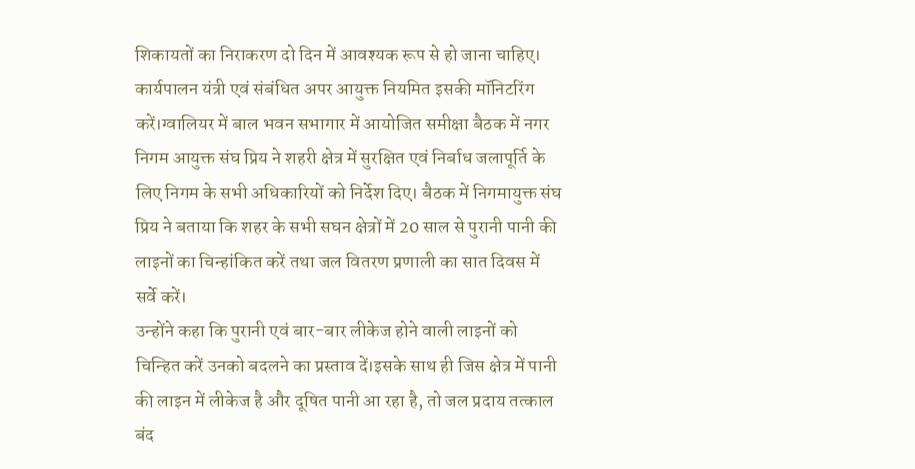शिकायतों का निराकरण दो दिन में आवश्यक रूप से हो जाना चाहिए।
कार्यपालन यंत्री एवं संबंधित अपर आयुक्त नियमित इसकी मॉनिटरिंग करें।ग्वालियर में बाल भवन सभागार में आयोजित समीक्षा बैठक में नगर निगम आयुक्त संघ प्रिय ने शहरी क्षेत्र में सुरक्षित एवं निर्बाध जलापूर्ति के लिए निगम के सभी अधिकारियों को निर्देश दिए। बैठक में निगमायुक्त संघ प्रिय ने बताया कि शहर के सभी सघन क्षेत्रों में 20 साल से पुरानी पानी की लाइनों का चिन्हांकित करें तथा जल वितरण प्रणाली का सात दिवस में सर्वे करें।
उन्होंने कहा कि पुरानी एवं बार-बार लीकेज होने वाली लाइनों को चिन्हित करें उनको बदलने का प्रस्ताव दें।इसके साथ ही जिस क्षेत्र में पानी की लाइन में लीकेज है और दूषित पानी आ रहा है, तो जल प्रदाय तत्काल बंद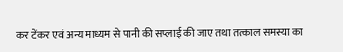कर टेंकर एवं अन्य माध्यम से पानी की सप्लाई की जाए तथा तत्काल समस्या का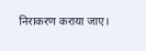निराकरण कराया जाए।